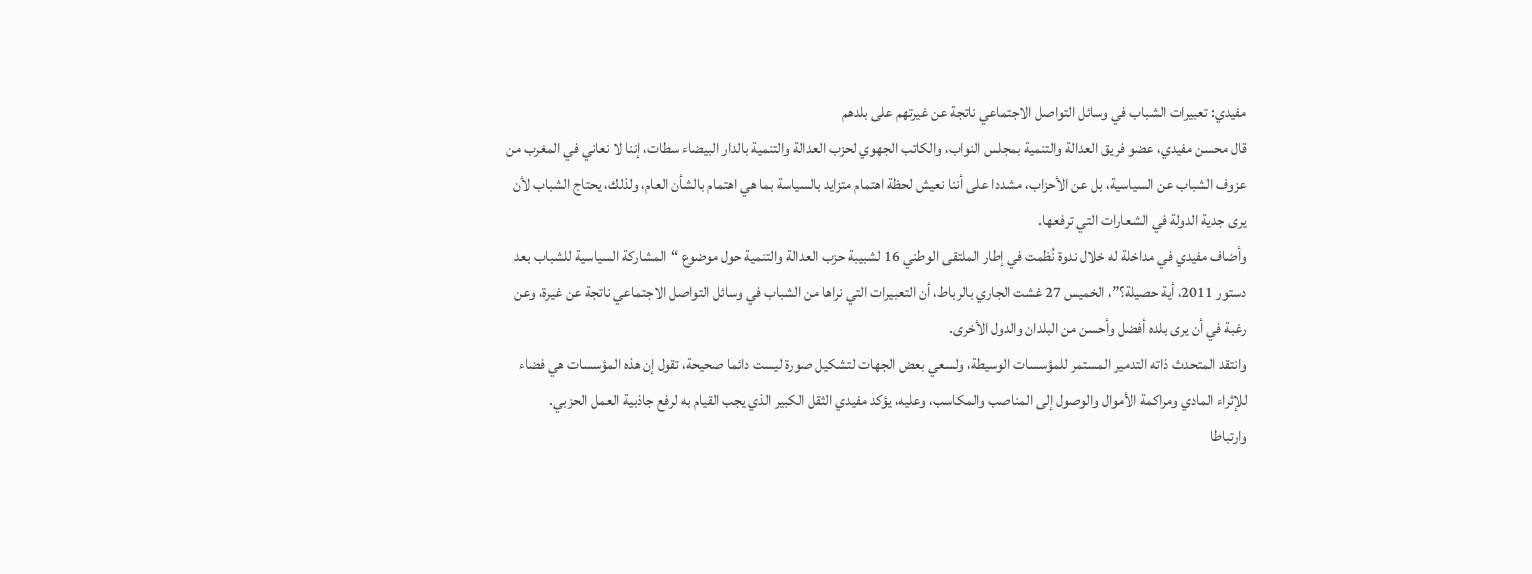مفيدي: تعبيرات الشباب في وسائل التواصل الاجتماعي ناتجة عن غيرتهم على بلدهم
قال محسن مفيدي، عضو فريق العدالة والتنمية بمجلس النواب، والكاتب الجهوي لحزب العدالة والتنمية بالدار البيضاء سطات، إننا لا نعاني في المغرب من عزوف الشباب عن السياسية، بل عن الأحزاب، مشددا على أننا نعيش لحظة اهتمام متزايد بالسياسة بما هي اهتمام بالشأن العام، ولذلك، يحتاج الشباب لأن يرى جدية الدولة في الشعارات التي ترفعها.
وأضاف مفيدي في مداخلة له خلال ندوة نُظمت في إطار الملتقى الوطني 16 لشبيبة حزب العدالة والتنمية حول موضوع “المشاركة السياسية للشباب بعد دستور 2011، أية حصيلة؟”، الخميس 27 غشت الجاري بالرباط، أن التعبيرات التي نراها من الشباب في وسائل التواصل الاجتماعي ناتجة عن غيرة، وعن رغبة في أن يرى بلده أفضل وأحسن من البلدان والدول الأخرى.
وانتقد المتحدث ذاته التدمير المستمر للمؤسسات الوسيطة، ولسعي بعض الجهات لتشكيل صورة ليست دائما صحيحة، تقول إن هذه المؤسسات هي فضاء للإثراء المادي ومراكمة الأموال والوصول إلى المناصب والمكاسب، وعليه، يؤكد مفيدي الثقل الكبير الذي يجب القيام به لرفع جاذبية العمل الحزبي.
وارتباطا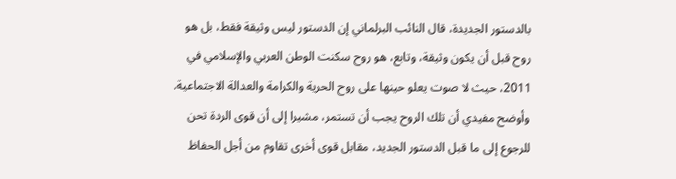بالدستور الجديدة، قال النائب البرلماني إن الدستور ليس وثيقة فقط، بل هو روح قبل أن يكون وثيقة، وتابع، هو روح سكنت الوطن العربي والإسلامي في 2011، حيث لا صوت يعلو حينها على روح الحرية والكرامة والعدالة الاجتماعية.
وأوضح مفيدي أن تلك الروح يجب أن تستمر، مشيرا إلى أن قوى الردة تحن للرجوع إلى ما قبل الدستور الجديد، مقابل قوى أخرى تقاوم من أجل الحفاظ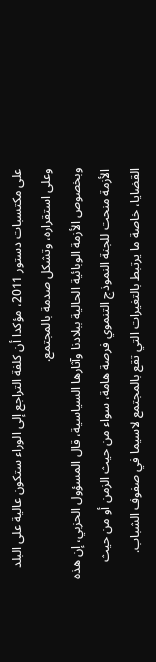على مكتسبات دستور 2011، مؤكدا أن كلفة التراجع إلى الوراء ستكون عالية على البلد وعلى استقراره، وتشكل صدمة بالمجتمع.
وبخصوص الأزمة الوبائية الحالية ببلادنا وآثارها السياسية، قال المسؤول الحزبي، إن هذه الأزمة منحت للجنة النموذج التنموي فرصة هامة، سواء من حيث الزمن أو من حيث القضايا، خاصة ما يرتبط بالتغيرات التي تقع بالمجتمع لاسيما في صفوف الشباب.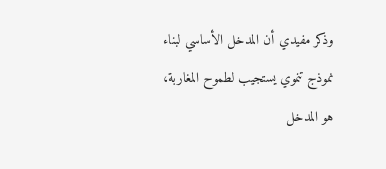وذكر مفيدي أن المدخل الأساسي لبناء نموذج تنموي يستجيب لطموح المغاربة، هو المدخل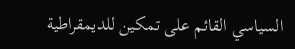السياسي القائم على تمكين للديمقراطية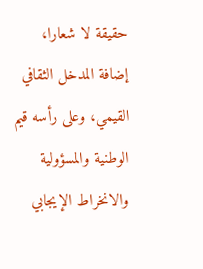حقيقة لا شعارا، إضافة المدخل الثقافي القيمي، وعلى رأسه قيم الوطنية والمسؤولية والانخراط الإيجابي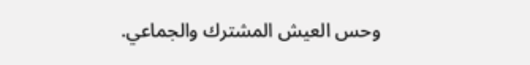وحس العيش المشترك والجماعي.